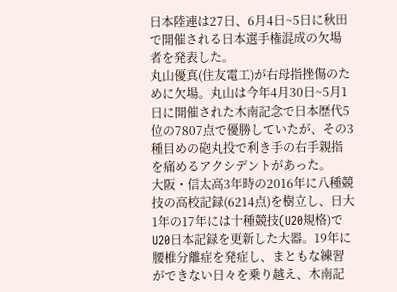日本陸連は27日、6月4日~5日に秋田で開催される日本選手権混成の欠場者を発表した。
丸山優真(住友電工)が右母指挫傷のために欠場。丸山は今年4月30日~5月1日に開催された木南記念で日本歴代5位の7807点で優勝していたが、その3種目めの砲丸投で利き手の右手親指を痛めるアクシデントがあった。
大阪・信太高3年時の2016年に八種競技の高校記録(6214点)を樹立し、日大1年の17年には十種競技(U20規格)でU20日本記録を更新した大器。19年に腰椎分離症を発症し、まともな練習ができない日々を乗り越え、木南記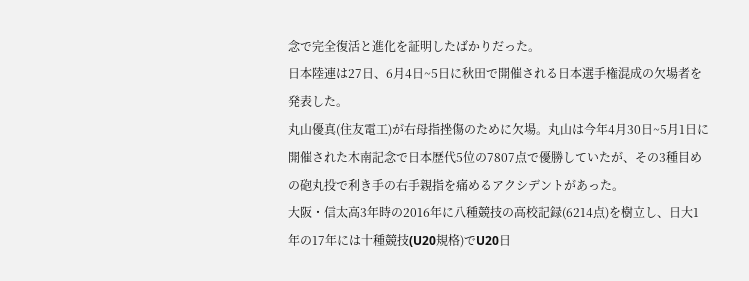念で完全復活と進化を証明したばかりだった。
日本陸連は27日、6月4日~5日に秋田で開催される日本選手権混成の欠場者を発表した。
丸山優真(住友電工)が右母指挫傷のために欠場。丸山は今年4月30日~5月1日に開催された木南記念で日本歴代5位の7807点で優勝していたが、その3種目めの砲丸投で利き手の右手親指を痛めるアクシデントがあった。
大阪・信太高3年時の2016年に八種競技の高校記録(6214点)を樹立し、日大1年の17年には十種競技(U20規格)でU20日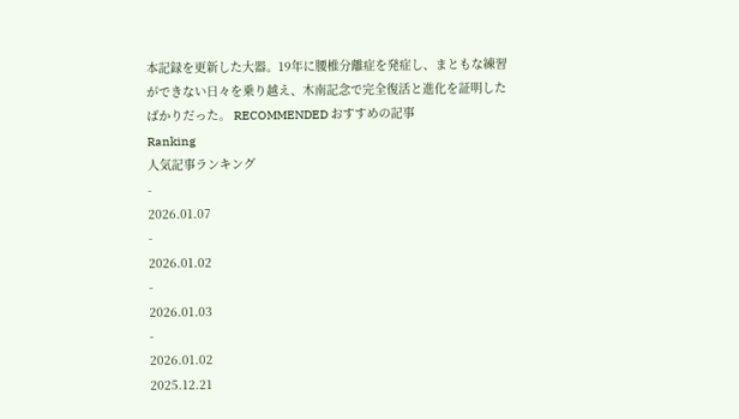本記録を更新した大器。19年に腰椎分離症を発症し、まともな練習ができない日々を乗り越え、木南記念で完全復活と進化を証明したばかりだった。 RECOMMENDED おすすめの記事
Ranking
人気記事ランキング
-
2026.01.07
-
2026.01.02
-
2026.01.03
-
2026.01.02
2025.12.21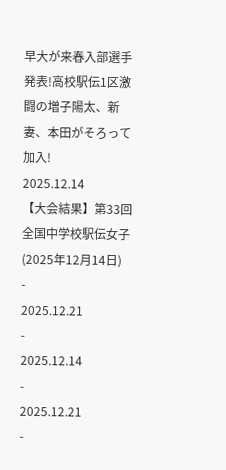早大が来春入部選手発表!高校駅伝1区激闘の増子陽太、新妻、本田がそろって加入!
2025.12.14
【大会結果】第33回全国中学校駅伝女子(2025年12月14日)
-
2025.12.21
-
2025.12.14
-
2025.12.21
-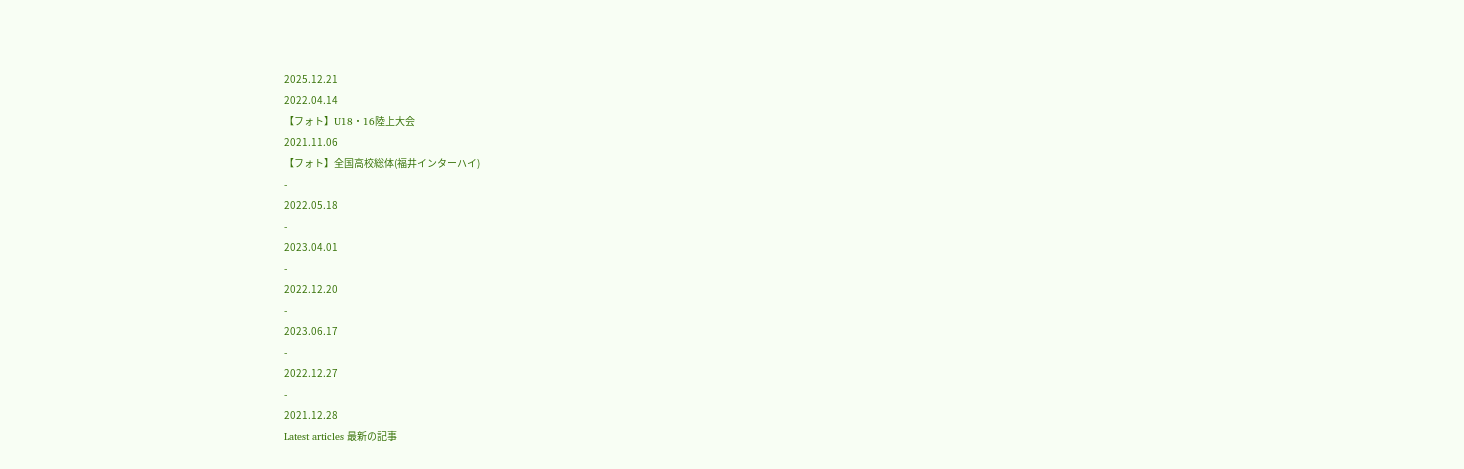2025.12.21
2022.04.14
【フォト】U18・16陸上大会
2021.11.06
【フォト】全国高校総体(福井インターハイ)
-
2022.05.18
-
2023.04.01
-
2022.12.20
-
2023.06.17
-
2022.12.27
-
2021.12.28
Latest articles 最新の記事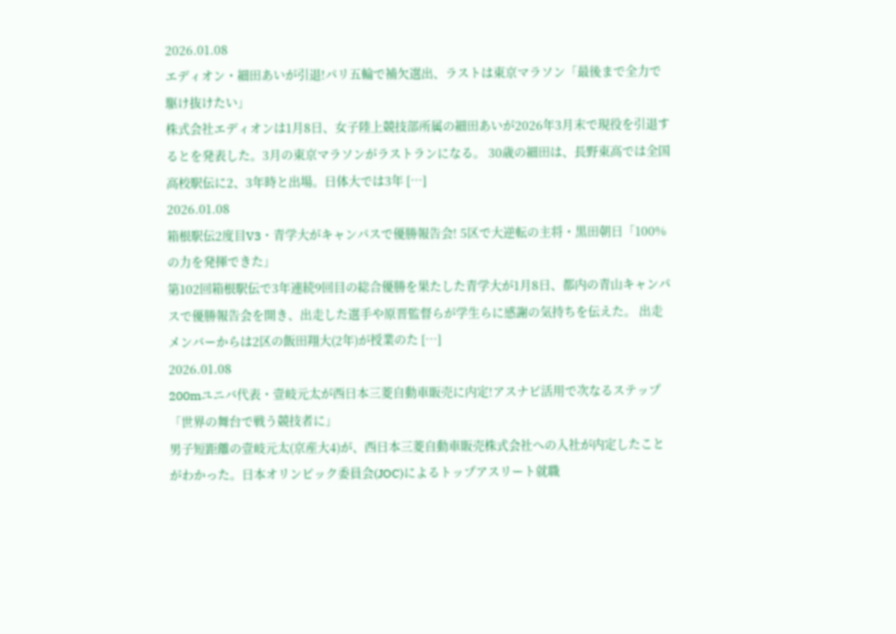2026.01.08
エディオン・細田あいが引退!パリ五輪で補欠選出、ラストは東京マラソン「最後まで全力で駆け抜けたい」
株式会社エディオンは1月8日、女子陸上競技部所属の細田あいが2026年3月末で現役を引退するとを発表した。3月の東京マラソンがラストランになる。 30歳の細田は、長野東高では全国高校駅伝に2、3年時と出場。日体大では3年 […]
2026.01.08
箱根駅伝2度目V3・青学大がキャンパスで優勝報告会! 5区で大逆転の主将・黒田朝日「100%の力を発揮できた」
第102回箱根駅伝で3年連続9回目の総合優勝を果たした青学大が1月8日、都内の青山キャンパスで優勝報告会を開き、出走した選手や原晋監督らが学生らに感謝の気持ちを伝えた。 出走メンバーからは2区の飯田翔大(2年)が授業のた […]
2026.01.08
200mユニバ代表・壹岐元太が西日本三菱自動車販売に内定!アスナビ活用で次なるステップ「世界の舞台で戦う競技者に」
男子短距離の壹岐元太(京産大4)が、西日本三菱自動車販売株式会社への入社が内定したことがわかった。日本オリンピック委員会(JOC)によるトップアスリート就職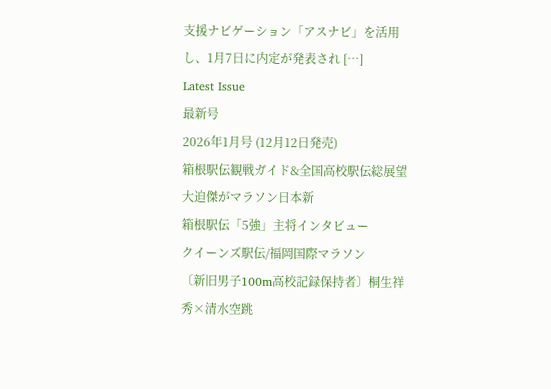支援ナビゲーション「アスナビ」を活用し、1月7日に内定が発表され […]
Latest Issue
最新号
2026年1月号 (12月12日発売)
箱根駅伝観戦ガイド&全国高校駅伝総展望
大迫傑がマラソン日本新
箱根駅伝「5強」主将インタビュー
クイーンズ駅伝/福岡国際マラソン
〔新旧男子100m高校記録保持者〕桐生祥秀×清水空跳